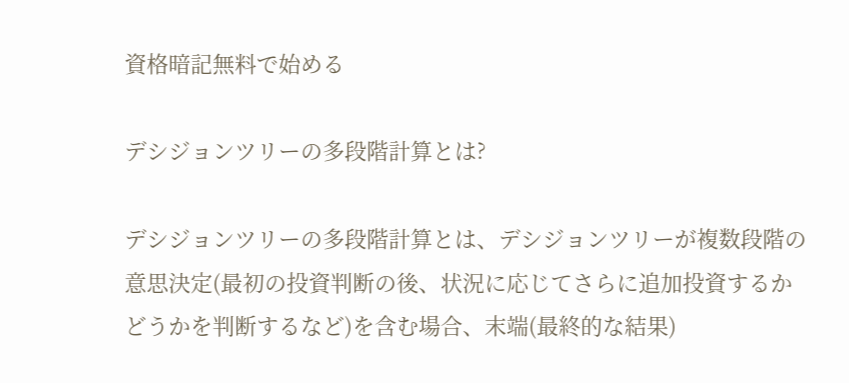資格暗記無料で始める

デシジョンツリーの多段階計算とは?

デシジョンツリーの多段階計算とは、デシジョンツリーが複数段階の意思決定(最初の投資判断の後、状況に応じてさらに追加投資するかどうかを判断するなど)を含む場合、末端(最終的な結果)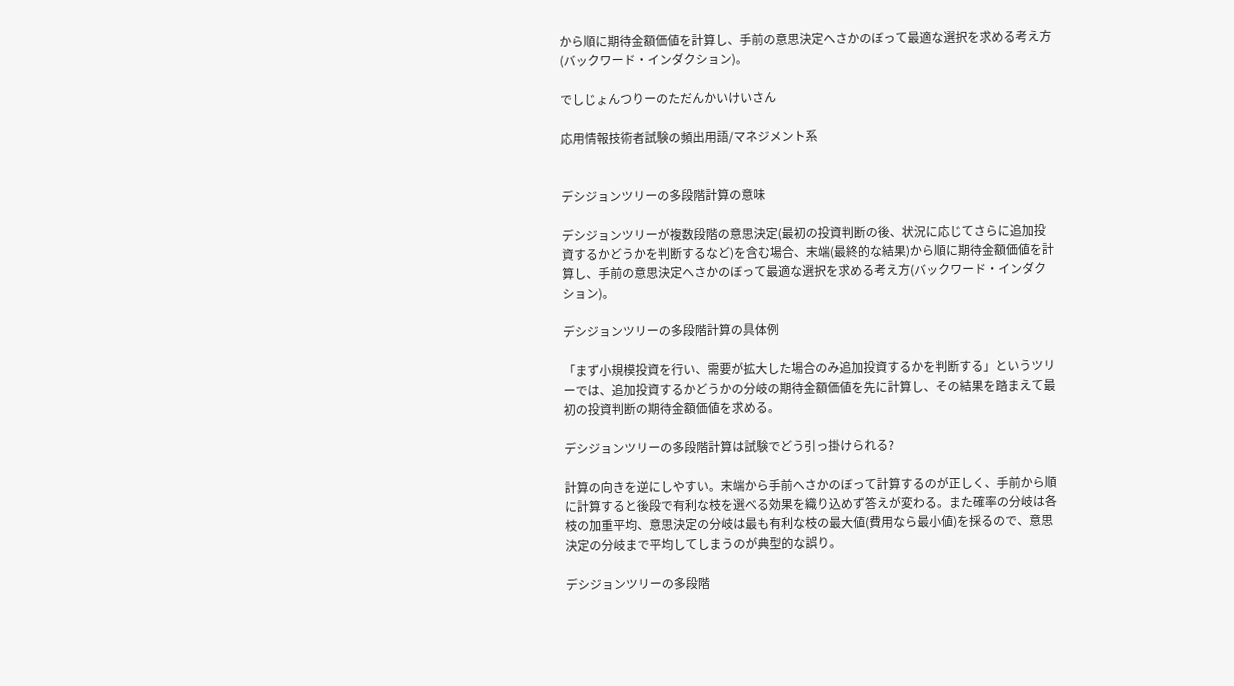から順に期待金額価値を計算し、手前の意思決定へさかのぼって最適な選択を求める考え方(バックワード・インダクション)。

でしじょんつりーのただんかいけいさん

応用情報技術者試験の頻出用語/マネジメント系


デシジョンツリーの多段階計算の意味

デシジョンツリーが複数段階の意思決定(最初の投資判断の後、状況に応じてさらに追加投資するかどうかを判断するなど)を含む場合、末端(最終的な結果)から順に期待金額価値を計算し、手前の意思決定へさかのぼって最適な選択を求める考え方(バックワード・インダクション)。

デシジョンツリーの多段階計算の具体例

「まず小規模投資を行い、需要が拡大した場合のみ追加投資するかを判断する」というツリーでは、追加投資するかどうかの分岐の期待金額価値を先に計算し、その結果を踏まえて最初の投資判断の期待金額価値を求める。

デシジョンツリーの多段階計算は試験でどう引っ掛けられる?

計算の向きを逆にしやすい。末端から手前へさかのぼって計算するのが正しく、手前から順に計算すると後段で有利な枝を選べる効果を織り込めず答えが変わる。また確率の分岐は各枝の加重平均、意思決定の分岐は最も有利な枝の最大値(費用なら最小値)を採るので、意思決定の分岐まで平均してしまうのが典型的な誤り。

デシジョンツリーの多段階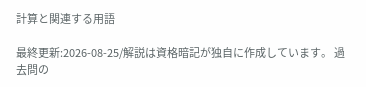計算と関連する用語

最終更新:2026-08-25/解説は資格暗記が独自に作成しています。 過去問の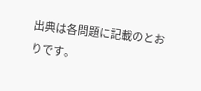出典は各問題に記載のとおりです。